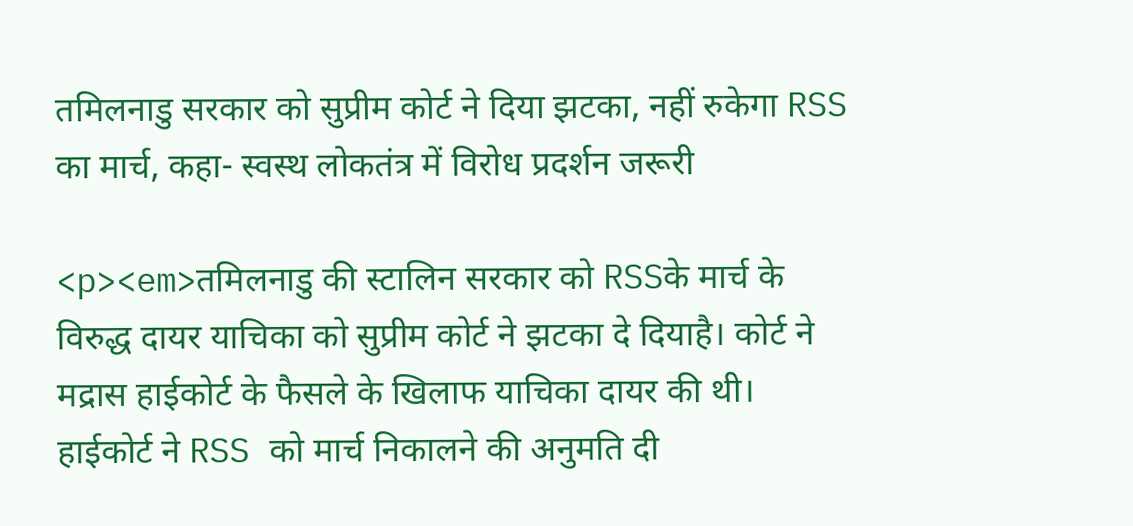तमिलनाडु सरकार को सुप्रीम कोर्ट ने दिया झटका, नहीं रुकेगा RSS का मार्च, कहा- स्वस्थ लोकतंत्र में विरोध प्रदर्शन जरूरी

<p><em>तमिलनाडु की स्टालिन सरकार को RSSके मार्च के विरुद्ध दायर याचिका को सुप्रीम कोर्ट ने झटका दे दियाहै। कोर्ट ने मद्रास हाईकोर्ट के फैसले के खिलाफ याचिका दायर की थी। हाईकोर्ट ने RSS को मार्च निकालने की अनुमति दी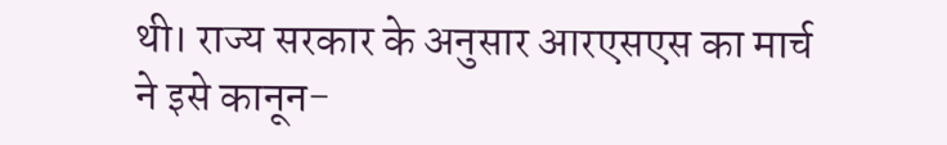थी। राज्य सरकार के अनुसार आरएसएस का मार्च ने इसे कानून-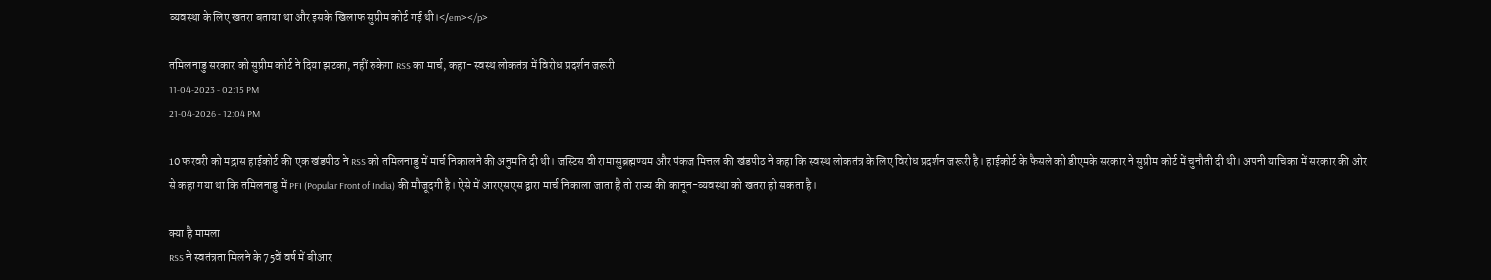व्यवस्था के लिए खतरा बताया था और इसके खिलाफ सुप्रीम कोर्ट गई थी।</em></p>

तमिलनाडु सरकार को सुप्रीम कोर्ट ने दिया झटका, नहीं रुकेगा RSS का मार्च, कहा- स्वस्थ लोकतंत्र में विरोध प्रदर्शन जरूरी
11-04-2023 - 02:15 PM
21-04-2026 - 12:04 PM

10 फरवरी को मद्रास हाईकोर्ट की एक खंडपीठ ने RSS को तमिलनाडु में मार्च निकालने की अनुमति दी थी। जस्टिस वी रामासुब्रह्मण्यम और पंकज मित्तल की खंडपीठ ने कहा कि स्वस्थ लोकतंत्र के लिए विरोध प्रदर्शन जरूरी है। हाईकोर्ट के फैसले को डीएमके सरकार ने सुप्रीम कोर्ट में चुनौती दी थी। अपनी याचिका में सरकार की ओर से कहा गया था कि तमिलनाडु में PFI (Popular Front of India) की मौजूदगी है। ऐसे में आरएसएस द्वारा मार्च निकाला जाता है तो राज्य की कानून-व्यवस्था को खतरा हो सकता है।

क्या है मामला
RSS ने स्वतंत्रता मिलने के 75वें वर्ष में बीआर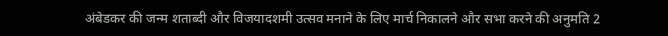अंबेडकर की जन्म शताब्दी और विजयादशमी उत्सव मनाने के लिए मार्च निकालने और सभा करने की अनुमति 2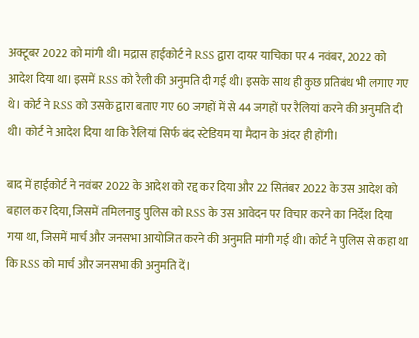अक्टूबर 2022 को मांगी थी। मद्रास हाईकोर्ट ने RSS द्वारा दायर याचिका पर 4 नवंबर, 2022 को आदेश दिया था। इसमें RSS को रैली की अनुमति दी गई थी। इसके साथ ही कुछ प्रतिबंध भी लगाए गए थे। कोर्ट ने RSS को उसके द्वारा बताए गए 60 जगहों में से 44 जगहों पर रैलियां करने की अनुमति दी थी। कोर्ट ने आदेश दिया था कि रैलियां सिर्फ बंद स्टेडियम या मैदान के अंदर ही होंगी।

बाद में हाईकोर्ट ने नवंबर 2022 के आदेश को रद्द कर दिया और 22 सितंबर 2022 के उस आदेश को बहाल कर दिया, जिसमें तमिलनाडु पुलिस को RSS के उस आवेदन पर विचार करने का निर्देश दिया गया था, जिसमें मार्च और जनसभा आयोजित करने की अनुमति मांगी गई थी। कोर्ट ने पुलिस से कहा था कि RSS को मार्च और जनसभा की अनुमति दें।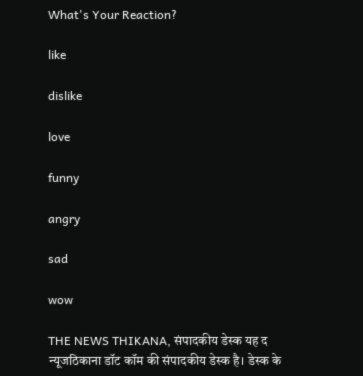What's Your Reaction?

like

dislike

love

funny

angry

sad

wow

THE NEWS THIKANA, संपादकीय डेस्क यह द न्यूजठिकाना डॉट कॉम की संपादकीय डेस्क है। डेस्क के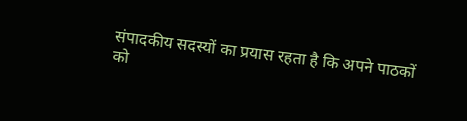संपादकीय सदस्यों का प्रयास रहता है कि अपने पाठकों को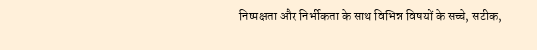निष्पक्षता और निर्भीकता के साथ विभिन्न विषयों के सच्चे, सटीक,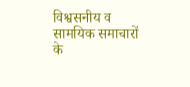विश्वसनीय व सामयिक समाचारों के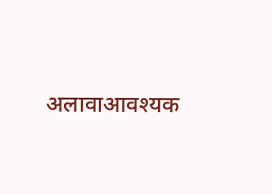अलावाआवश्यक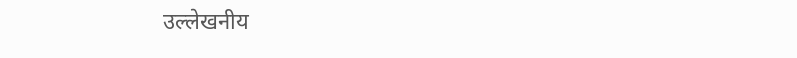उल्लेखनीय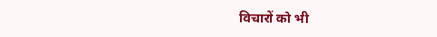विचारों को भी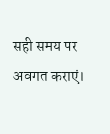सही समय पर अवगत कराएं।